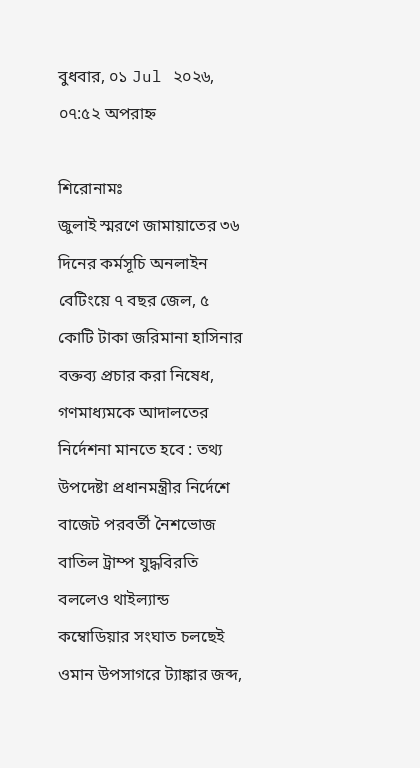বুধবার, ০১ Jul ২০২৬, ০৭:৫২ অপরাহ্ন

শিরোনামঃ
জুলাই স্মরণে জামায়াতের ৩৬ দিনের কর্মসূচি অনলাইন বেটিংয়ে ৭ বছর জেল, ৫ কোটি টাকা জরিমানা হাসিনার বক্তব্য প্রচার করা নিষেধ, গণমাধ্যমকে আদালতের নির্দেশনা মানতে হবে : তথ্য উপদেষ্টা প্রধানমন্ত্রীর নির্দেশে বাজেট পরবর্তী নৈশভোজ বাতিল ট্রাম্প যুদ্ধবিরতি বললেও থাইল্যান্ড কম্বোডিয়ার সংঘাত চলছেই ওমান উপসাগরে ট্যাঙ্কার জব্দ,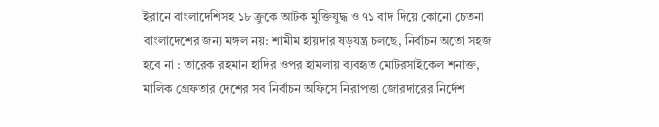ইরানে বাংলাদেশিসহ ১৮ ক্রুকে আটক মুক্তিযুদ্ধ ও ৭১ বাদ দিয়ে কোনো চেতনা বাংলাদেশের জন্য মঙ্গল নয়: শামীম হায়দার ষড়যন্ত্র চলছে, নির্বাচন অতো সহজ হবে না : তারেক রহমান হাদির ওপর হামলায় ব্যবহৃত মোটরসাইকেল শনাক্ত, মালিক গ্রেফতার দেশের সব নির্বাচন অফিসে নিরাপত্তা জোরদারের নির্দেশ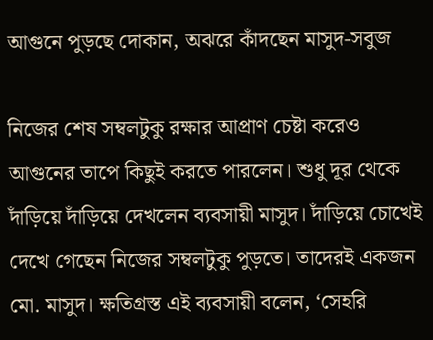আগুনে পুড়ছে দোকান, অঝরে কাঁদছেন মাসুদ-সবুজ

নিজের শেষ সম্বলটুকু রক্ষার আপ্রাণ চেষ্টা করেও আগুনের তাপে কিছুই করতে পারলেন। শুধু দূর থেকে দাঁড়িয়ে দাঁড়িয়ে দেখলেন ব্যবসায়ী মাসুদ। দাঁড়িয়ে চোখেই দেখে গেছেন নিজের সম্বলটুকু পুড়তে। তাদেরই একজন মো. মাসুদ। ক্ষতিগ্রস্ত এই ব্যবসায়ী বলেন, ‘সেহরি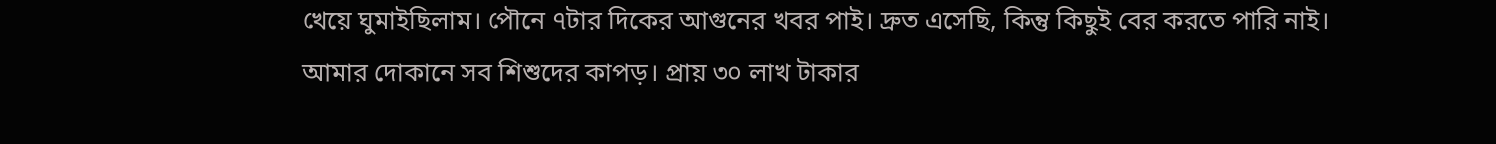খেয়ে ঘুমাইছিলাম। পৌনে ৭টার দিকের আগুনের খবর পাই। দ্রুত এসেছি, কিন্তু কিছুই বের করতে পারি নাই। আমার দোকানে সব শিশুদের কাপড়। প্রায় ৩০ লাখ টাকার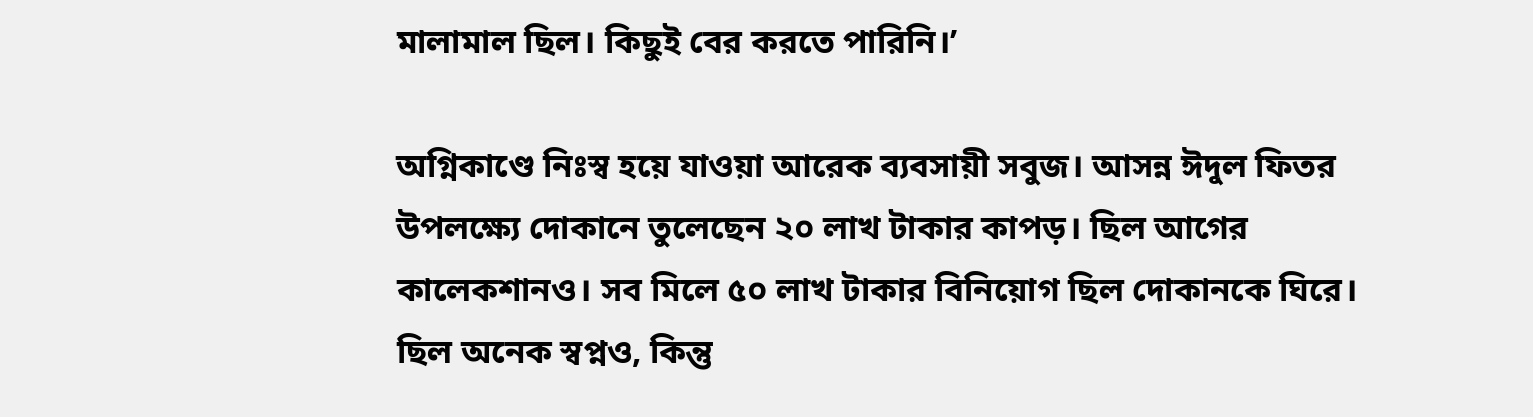মালামাল ছিল। কিছুই বের করতে পারিনি।’

অগ্নিকাণ্ডে নিঃস্ব হয়ে যাওয়া আরেক ব্যবসায়ী সবুজ। আসন্ন ঈদুল ফিতর উপলক্ষ্যে দোকানে তুলেছেন ২০ লাখ টাকার কাপড়। ছিল আগের কালেকশানও। সব মিলে ৫০ লাখ টাকার বিনিয়োগ ছিল দোকানকে ঘিরে। ছিল অনেক স্বপ্নও, কিন্তু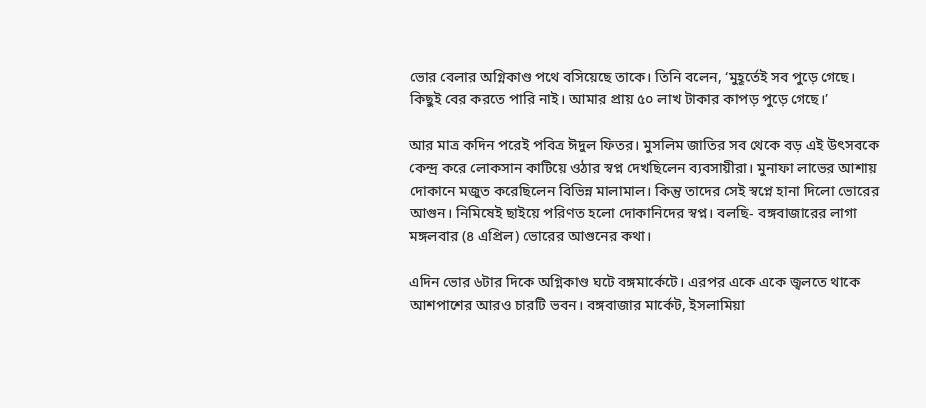ভোর বেলার অগ্নিকাণ্ড পথে বসিয়েছে তাকে। তিনি বলেন, ‘মুহূর্তেই সব পুড়ে গেছে। কিছুই বের করতে পারি নাই। আমার প্রায় ৫০ লাখ টাকার কাপড় পুড়ে গেছে।’

আর মাত্র কদিন পরেই পবিত্র ঈদুল ফিতর। মুসলিম জাতির সব থেকে বড় এই উৎসবকে কেন্দ্র করে লোকসান কাটিয়ে ওঠার স্বপ্ন দেখছিলেন ব্যবসায়ীরা। মুনাফা লাভের আশায় দোকানে মজুত করেছিলেন বিভিন্ন মালামাল। কিন্তু তাদের সেই স্বপ্নে হানা দিলো ভোরের আগুন। নিমিষেই ছাইয়ে পরিণত হলো দোকানিদের স্বপ্ন। বলছি- বঙ্গবাজারের লাগা মঙ্গলবার (৪ এপ্রিল) ভোরের আগুনের কথা।

এদিন ভোর ৬টার দিকে অগ্নিকাণ্ড ঘটে বঙ্গমার্কেটে। এরপর একে একে জ্বলতে থাকে আশপাশের আরও চারটি ভবন। বঙ্গবাজার মার্কেট, ইসলামিয়া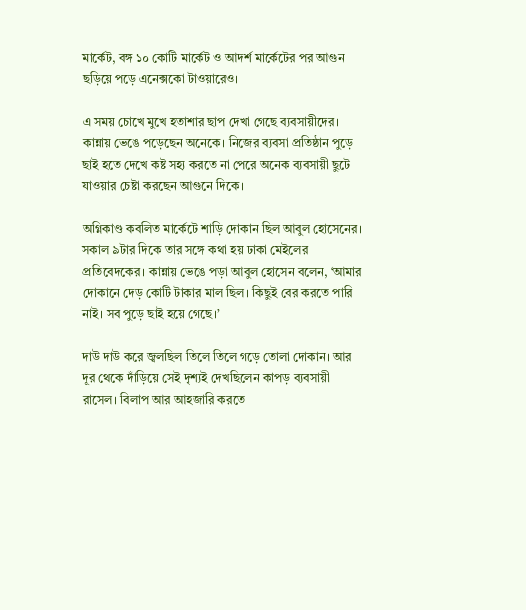মার্কেট, বঙ্গ ১০ কোটি মার্কেট ও আদর্শ মার্কেটের পর আগুন ছড়িয়ে পড়ে এনেক্সকো টাওয়ারেও।

এ সময় চোখে মুখে হতাশার ছাপ দেখা গেছে ব্যবসায়ীদের। কান্নায় ভেঙে পড়েছেন অনেকে। নিজের ব্যবসা প্রতিষ্ঠান পুড়ে ছাই হতে দেখে কষ্ট সহ্য করতে না পেরে অনেক ব্যবসায়ী ছুটে যাওয়ার চেষ্টা করছেন আগুনে দিকে।

অগ্নিকাণ্ড কবলিত মার্কেটে শাড়ি দোকান ছিল আবুল হোসেনের। সকাল ৯টার দিকে তার সঙ্গে কথা হয় ঢাকা মেইলের প্রতিবেদকের। কান্নায় ভেঙে পড়া আবুল হোসেন বলেন, ‘আমার দোকানে দেড় কোটি টাকার মাল ছিল। কিছুই বের করতে পারি নাই। সব পুড়ে ছাই হয়ে গেছে।’

দাউ দাউ করে জ্বলছিল তিলে তিলে গড়ে তোলা দোকান। আর দূর থেকে দাঁড়িয়ে সেই দৃশ্যই দেখছিলেন কাপড় ব্যবসায়ী রাসেল। বিলাপ আর আহজারি করতে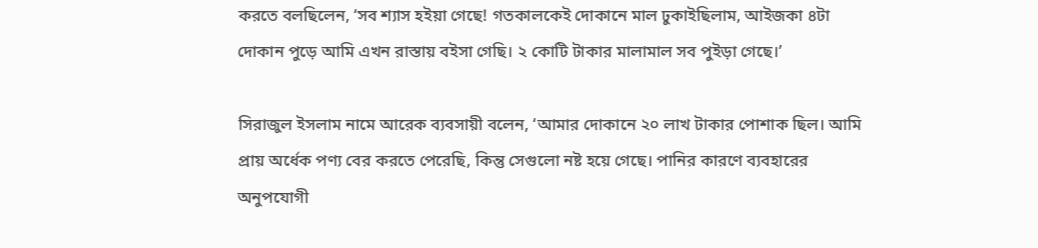করতে বলছিলেন, ‘সব শ্যাস হইয়া গেছে! গতকালকেই দোকানে মাল ঢুকাইছিলাম, আইজকা ৪টা দোকান পুড়ে আমি এখন রাস্তায় বইসা গেছি। ২ কোটি টাকার মালামাল সব পুইড়া গেছে।’

সিরাজুল ইসলাম নামে আরেক ব্যবসায়ী বলেন, ‘আমার দোকানে ২০ লাখ টাকার পোশাক ছিল। আমি প্রায় অর্ধেক পণ্য বের করতে পেরেছি, কিন্তু সেগুলো নষ্ট হয়ে গেছে। পানির কারণে ব্যবহারের অনুপযোগী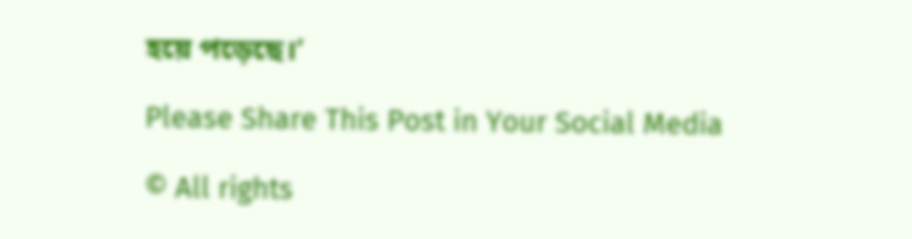হয়ে পড়েছে।’

Please Share This Post in Your Social Media

© All rights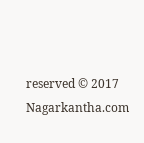reserved © 2017 Nagarkantha.com